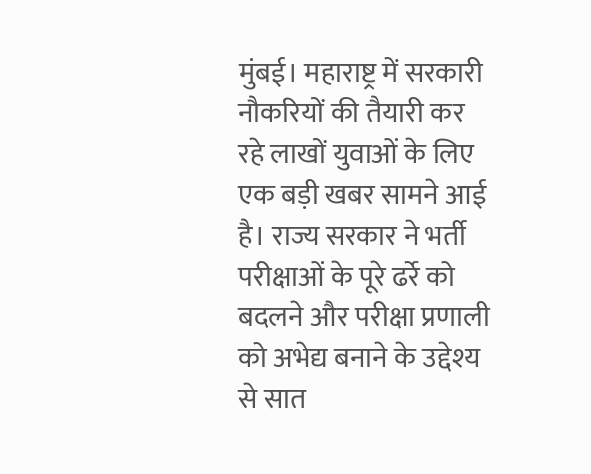मुंबई। महाराष्ट्र में सरकारी नौकरियों की तैयारी कर रहे लाखों युवाओं के लिए एक बड़ी खबर सामने आई है। राज्य सरकार ने भर्ती परीक्षाओं के पूरे ढर्रे को बदलने और परीक्षा प्रणाली को अभेद्य बनाने के उद्देश्य से सात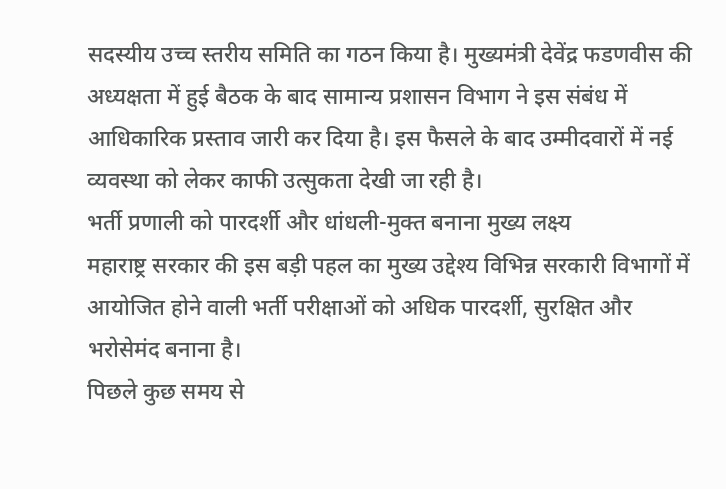सदस्यीय उच्च स्तरीय समिति का गठन किया है। मुख्यमंत्री देवेंद्र फडणवीस की अध्यक्षता में हुई बैठक के बाद सामान्य प्रशासन विभाग ने इस संबंध में आधिकारिक प्रस्ताव जारी कर दिया है। इस फैसले के बाद उम्मीदवारों में नई व्यवस्था को लेकर काफी उत्सुकता देखी जा रही है।
भर्ती प्रणाली को पारदर्शी और धांधली-मुक्त बनाना मुख्य लक्ष्य
महाराष्ट्र सरकार की इस बड़ी पहल का मुख्य उद्देश्य विभिन्न सरकारी विभागों में आयोजित होने वाली भर्ती परीक्षाओं को अधिक पारदर्शी, सुरक्षित और भरोसेमंद बनाना है।
पिछले कुछ समय से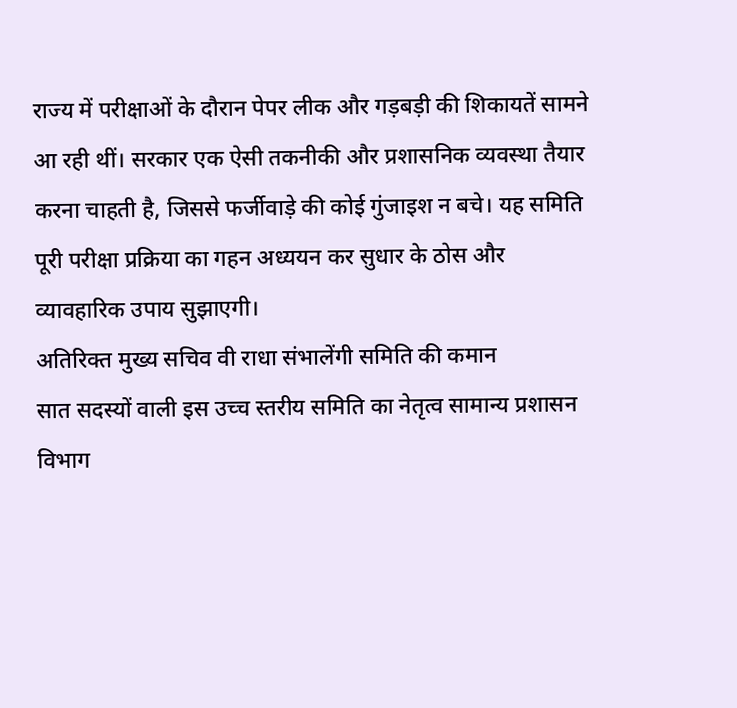राज्य में परीक्षाओं के दौरान पेपर लीक और गड़बड़ी की शिकायतें सामने आ रही थीं। सरकार एक ऐसी तकनीकी और प्रशासनिक व्यवस्था तैयार करना चाहती है, जिससे फर्जीवाड़े की कोई गुंजाइश न बचे। यह समिति पूरी परीक्षा प्रक्रिया का गहन अध्ययन कर सुधार के ठोस और व्यावहारिक उपाय सुझाएगी।
अतिरिक्त मुख्य सचिव वी राधा संभालेंगी समिति की कमान
सात सदस्यों वाली इस उच्च स्तरीय समिति का नेतृत्व सामान्य प्रशासन विभाग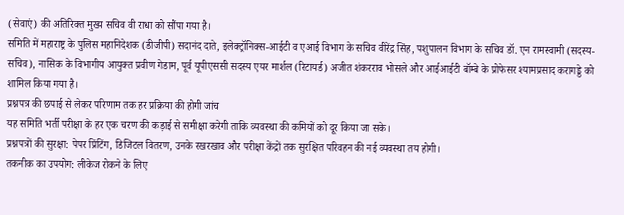(सेवाएं) की अतिरिक्त मुख्य सचिव वी राधा को सौंपा गया है।
समिति में महाराष्ट्र के पुलिस महानिदेशक (डीजीपी) सदानंद दाते, इलेक्ट्रॉनिक्स-आईटी व एआई विभाग के सचिव वीरेंद्र सिंह, पशुपालन विभाग के सचिव डॉ. एन रामस्वामी (सदस्य-सचिव), नासिक के विभागीय आयुक्त प्रवीण गेडाम, पूर्व यूपीएससी सदस्य एयर मार्शल (रिटायर्ड) अजीत शंकरराव भोसले और आईआईटी बॉम्बे के प्रोफेसर श्यामप्रसाद करागड्डे को शामिल किया गया है।
प्रश्नपत्र की छपाई से लेकर परिणाम तक हर प्रक्रिया की होगी जांच
यह समिति भर्ती परीक्षा के हर एक चरण की कड़ाई से समीक्षा करेगी ताकि व्यवस्था की कमियों को दूर किया जा सके।
प्रश्नपत्रों की सुरक्षा: पेपर प्रिंटिंग, डिजिटल वितरण, उनके रखरखाव और परीक्षा केंद्रों तक सुरक्षित परिवहन की नई व्यवस्था तय होगी।
तकनीक का उपयोग: लीकेज रोकने के लिए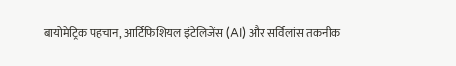बायोमेट्रिक पहचान, आर्टिफिशियल इंटेलिजेंस (AI) और सर्विलांस तकनीक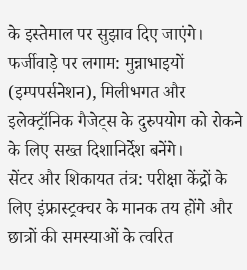के इस्तेमाल पर सुझाव दिए जाएंगे।
फर्जीवाड़े पर लगाम: मुन्नाभाइयों (इम्पपर्सनेशन), मिलीभगत और इलेक्ट्रॉनिक गैजेट्स के दुरुपयोग को रोकने के लिए सख्त दिशानिर्देश बनेंगे।
सेंटर और शिकायत तंत्र: परीक्षा केंद्रों के लिए इंफ्रास्ट्रक्चर के मानक तय होंगे और छात्रों की समस्याओं के त्वरित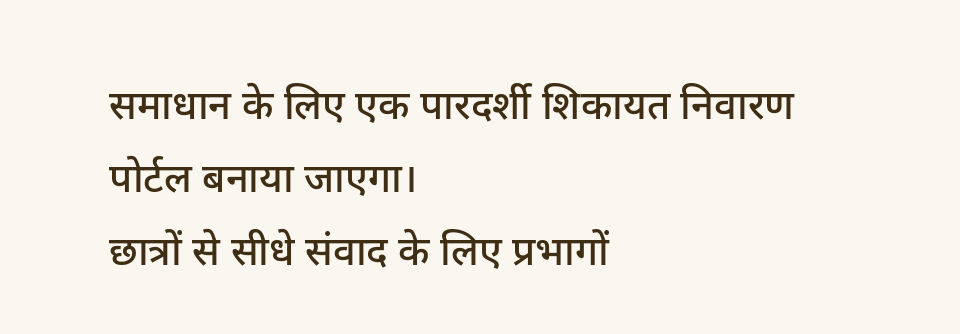समाधान के लिए एक पारदर्शी शिकायत निवारण पोर्टल बनाया जाएगा।
छात्रों से सीधे संवाद के लिए प्रभागों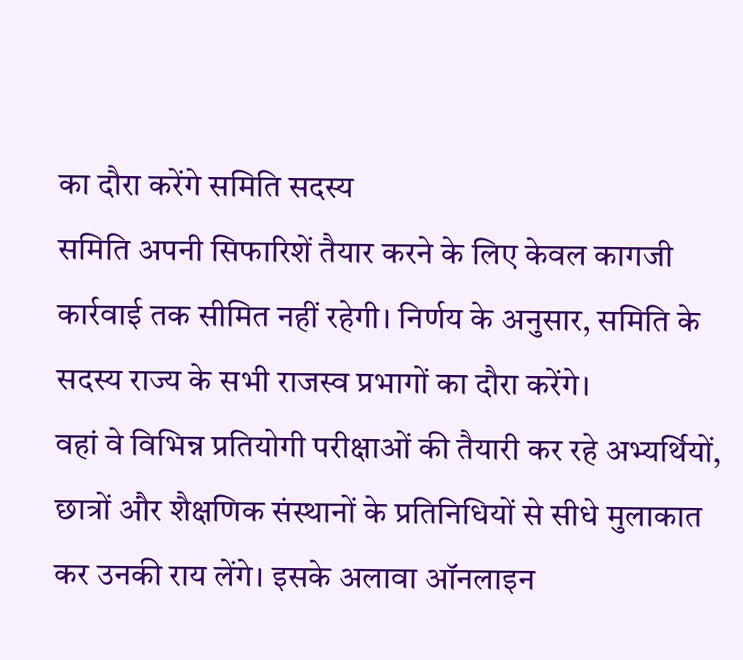का दौरा करेंगे समिति सदस्य
समिति अपनी सिफारिशें तैयार करने के लिए केवल कागजी कार्रवाई तक सीमित नहीं रहेगी। निर्णय के अनुसार, समिति के सदस्य राज्य के सभी राजस्व प्रभागों का दौरा करेंगे।
वहां वे विभिन्न प्रतियोगी परीक्षाओं की तैयारी कर रहे अभ्यर्थियों, छात्रों और शैक्षणिक संस्थानों के प्रतिनिधियों से सीधे मुलाकात कर उनकी राय लेंगे। इसके अलावा ऑनलाइन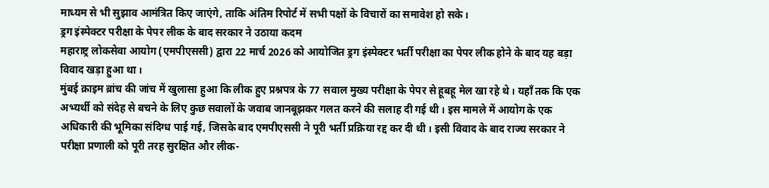माध्यम से भी सुझाव आमंत्रित किए जाएंगे, ताकि अंतिम रिपोर्ट में सभी पक्षों के विचारों का समावेश हो सके।
ड्रग इंस्पेक्टर परीक्षा के पेपर लीक के बाद सरकार ने उठाया कदम
महाराष्ट्र लोकसेवा आयोग (एमपीएससी) द्वारा 22 मार्च 2026 को आयोजित ड्रग इंस्पेक्टर भर्ती परीक्षा का पेपर लीक होने के बाद यह बड़ा विवाद खड़ा हुआ था।
मुंबई क्राइम ब्रांच की जांच में खुलासा हुआ कि लीक हुए प्रश्नपत्र के 77 सवाल मुख्य परीक्षा के पेपर से हूबहू मेल खा रहे थे। यहाँ तक कि एक अभ्यर्थी को संदेह से बचने के लिए कुछ सवालों के जवाब जानबूझकर गलत करने की सलाह दी गई थी। इस मामले में आयोग के एक अधिकारी की भूमिका संदिग्ध पाई गई, जिसके बाद एमपीएससी ने पूरी भर्ती प्रक्रिया रद्द कर दी थी। इसी विवाद के बाद राज्य सरकार ने परीक्षा प्रणाली को पूरी तरह सुरक्षित और लीक-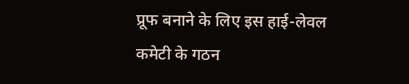प्रूफ बनाने के लिए इस हाई-लेवल कमेटी के गठन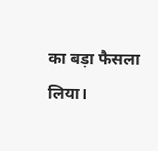का बड़ा फैसला लिया।